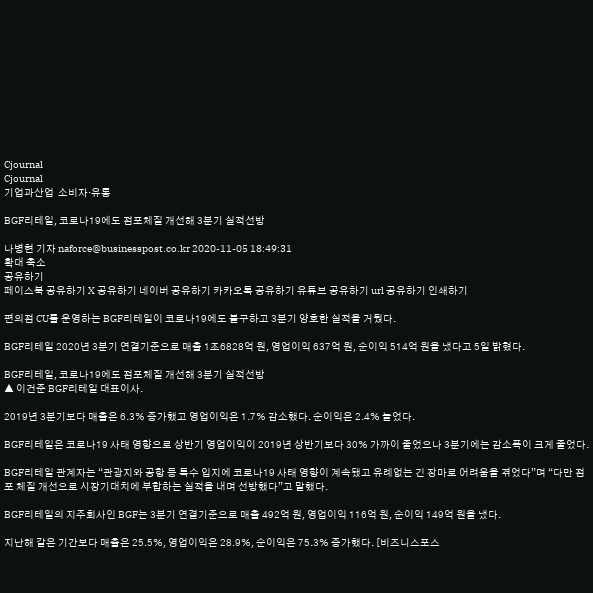Cjournal
Cjournal
기업과산업  소비자·유통

BGF리테일, 코로나19에도 점포체질 개선해 3분기 실적선방

나병현 기자 naforce@businesspost.co.kr 2020-11-05 18:49:31
확대 축소
공유하기
페이스북 공유하기 X 공유하기 네이버 공유하기 카카오톡 공유하기 유튜브 공유하기 url 공유하기 인쇄하기

편의점 CU를 운영하는 BGF리테일이 코로나19에도 불구하고 3분기 양호한 실적을 거뒀다.

BGF리테일 2020년 3분기 연결기준으로 매출 1조6828억 원, 영업이익 637억 원, 순이익 514억 원을 냈다고 5일 밝혔다.

BGF리테일, 코로나19에도 점포체질 개선해 3분기 실적선방
▲ 이건준 BGF리테일 대표이사.

2019년 3분기보다 매출은 6.3% 증가했고 영업이익은 1.7% 감소했다. 순이익은 2.4% 늘었다.

BGF리테일은 코로나19 사태 영향으로 상반기 영업이익이 2019년 상반기보다 30% 가까이 줄었으나 3분기에는 감소폭이 크게 줄었다.

BGF리테일 관계자는 “관광지와 공항 등 특수 입지에 코로나19 사태 영향이 계속됐고 유례없는 긴 장마로 어려움을 겪었다”며 “다만 점포 체질 개선으로 시장기대치에 부합하는 실적을 내며 선방했다”고 말했다.

BGF리테일의 지주회사인 BGF는 3분기 연결기준으로 매출 492억 원, 영업이익 116억 원, 순이익 149억 원을 냈다.

지난해 같은 기간보다 매출은 25.5%, 영업이익은 28.9%, 순이익은 75.3% 증가했다. [비즈니스포스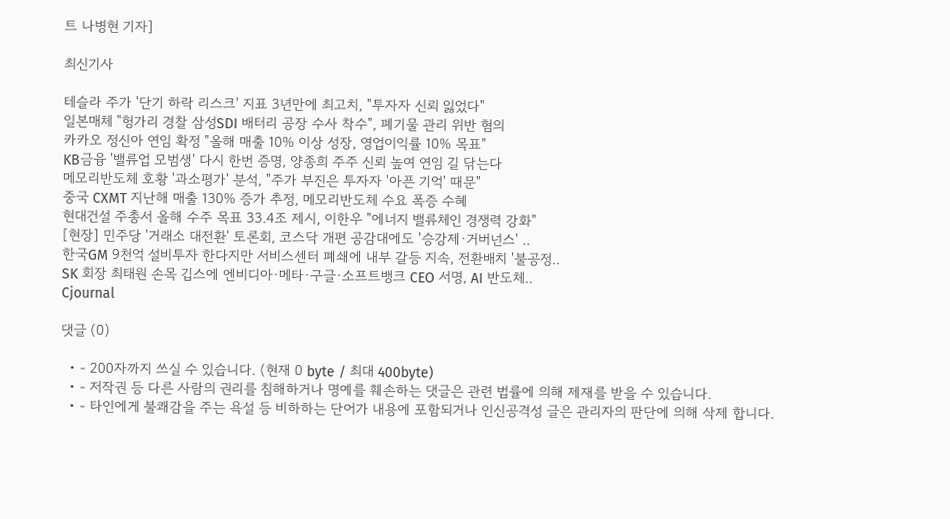트 나병현 기자]

최신기사

테슬라 주가 '단기 하락 리스크' 지표 3년만에 최고치, "투자자 신뢰 잃었다"
일본매체 "헝가리 경찰 삼성SDI 배터리 공장 수사 착수", 폐기물 관리 위반 혐의
카카오 정신아 연임 확정 "올해 매출 10% 이상 성장, 영업이익률 10% 목표"
KB금융 '밸류업 모범생' 다시 한번 증명, 양종희 주주 신뢰 높여 연임 길 닦는다
메모리반도체 호황 '과소평가' 분석, "주가 부진은 투자자 '아픈 기억' 때문"
중국 CXMT 지난해 매출 130% 증가 추정, 메모리반도체 수요 폭증 수혜
현대건설 주총서 올해 수주 목표 33.4조 제시, 이한우 "에너지 밸류체인 경쟁력 강화"
[현장] 민주당 '거래소 대전환' 토론회, 코스닥 개편 공감대에도 '승강제·거버넌스' ..
한국GM 9천억 설비투자 한다지만 서비스센터 폐쇄에 내부 갈등 지속, 전환배치 '불공정..
SK 회장 최태원 손목 깁스에 엔비디아·메타·구글·소프트뱅크 CEO 서명, AI 반도체..
Cjournal

댓글 (0)

  • - 200자까지 쓰실 수 있습니다. (현재 0 byte / 최대 400byte)
  • - 저작권 등 다른 사람의 권리를 침해하거나 명예를 훼손하는 댓글은 관련 법률에 의해 제재를 받을 수 있습니다.
  • - 타인에게 불쾌감을 주는 욕설 등 비하하는 단어가 내용에 포함되거나 인신공격성 글은 관리자의 판단에 의해 삭제 합니다.